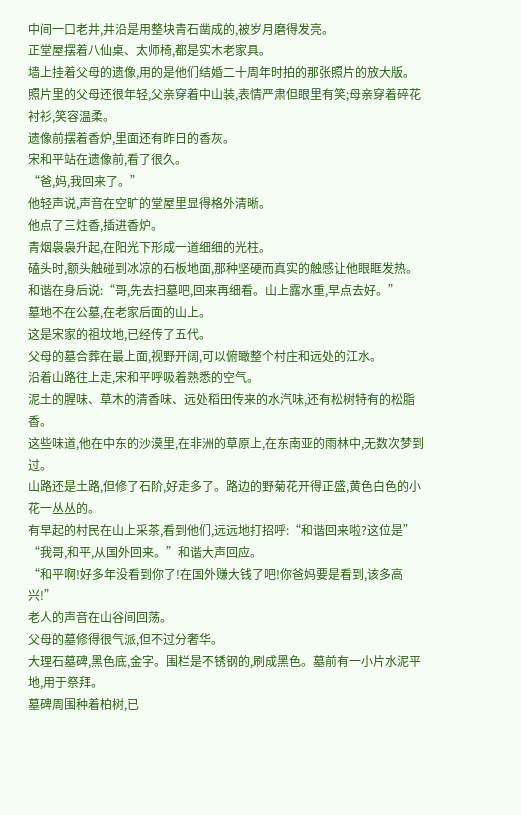中间一口老井,井沿是用整块青石凿成的,被岁月磨得发亮。
正堂屋摆着八仙桌、太师椅,都是实木老家具。
墙上挂着父母的遗像,用的是他们结婚二十周年时拍的那张照片的放大版。
照片里的父母还很年轻,父亲穿着中山装,表情严肃但眼里有笑;母亲穿着碎花衬衫,笑容温柔。
遗像前摆着香炉,里面还有昨日的香灰。
宋和平站在遗像前,看了很久。
“爸,妈,我回来了。”
他轻声说,声音在空旷的堂屋里显得格外清晰。
他点了三炷香,插进香炉。
青烟袅袅升起,在阳光下形成一道细细的光柱。
磕头时,额头触碰到冰凉的石板地面,那种坚硬而真实的触感让他眼眶发热。
和谐在身后说:“哥,先去扫墓吧,回来再细看。山上露水重,早点去好。”
墓地不在公墓,在老家后面的山上。
这是宋家的祖坟地,已经传了五代。
父母的墓合葬在最上面,视野开阔,可以俯瞰整个村庄和远处的江水。
沿着山路往上走,宋和平呼吸着熟悉的空气。
泥土的腥味、草木的清香味、远处稻田传来的水汽味,还有松树特有的松脂香。
这些味道,他在中东的沙漠里,在非洲的草原上,在东南亚的雨林中,无数次梦到过。
山路还是土路,但修了石阶,好走多了。路边的野菊花开得正盛,黄色白色的小花一丛丛的。
有早起的村民在山上采茶,看到他们,远远地打招呼:“和谐回来啦?这位是”
“我哥,和平,从国外回来。”和谐大声回应。
“和平啊!好多年没看到你了!在国外赚大钱了吧!你爸妈要是看到,该多高兴!”
老人的声音在山谷间回荡。
父母的墓修得很气派,但不过分奢华。
大理石墓碑,黑色底,金字。围栏是不锈钢的,刷成黑色。墓前有一小片水泥平地,用于祭拜。
墓碑周围种着柏树,已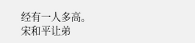经有一人多高。
宋和平让弟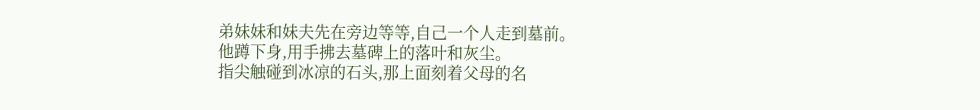弟妹妹和妹夫先在旁边等等,自己一个人走到墓前。
他蹲下身,用手拂去墓碑上的落叶和灰尘。
指尖触碰到冰凉的石头,那上面刻着父母的名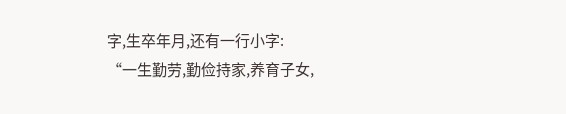字,生卒年月,还有一行小字:
“一生勤劳,勤俭持家,养育子女,